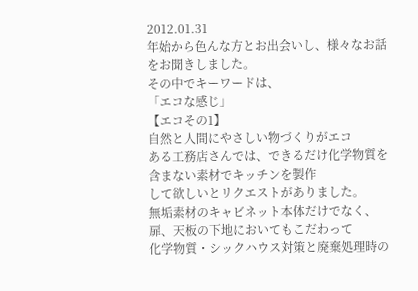2012.01.31
年始から色んな方とお出会いし、様々なお話をお聞きしました。
その中でキーワードは、
「エコな感じ」
【エコその1】
自然と人間にやさしい物づくりがエコ
ある工務店さんでは、できるだけ化学物質を含まない素材でキッチンを製作
して欲しいとリクエストがありました。
無垢素材のキャビネット本体だけでなく、扉、天板の下地においてもこだわって
化学物質・シックハウス対策と廃棄処理時の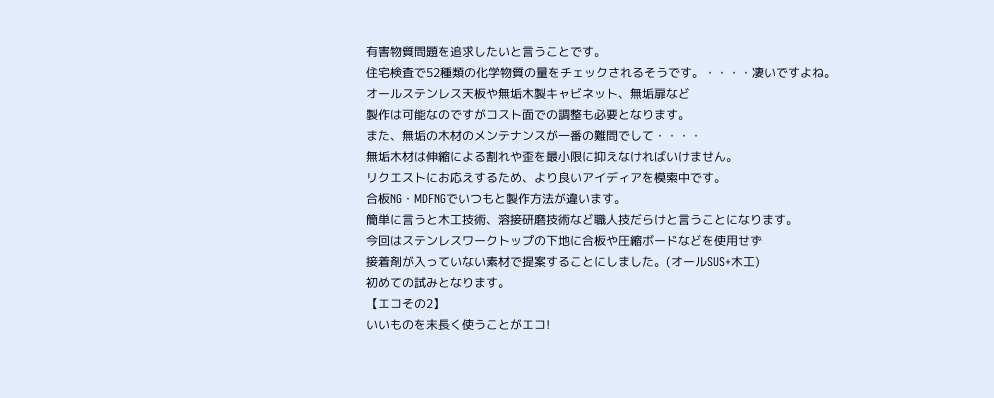有害物質問題を追求したいと言うことです。
住宅検査で52種類の化学物質の量をチェックされるそうです。・・・・凄いですよね。
オールステンレス天板や無垢木製キャビネット、無垢扉など
製作は可能なのですがコスト面での調整も必要となります。
また、無垢の木材のメンテナンスが一番の難問でして・・・・
無垢木材は伸縮による割れや歪を最小限に抑えなければいけません。
リクエストにお応えするため、より良いアイディアを模索中です。
合板NG・MDFNGでいつもと製作方法が違います。
簡単に言うと木工技術、溶接研磨技術など職人技だらけと言うことになります。
今回はステンレスワークトップの下地に合板や圧縮ボードなどを使用せず
接着剤が入っていない素材で提案することにしました。(オールSUS+木工)
初めての試みとなります。
【エコその2】
いいものを末長く使うことがエコ!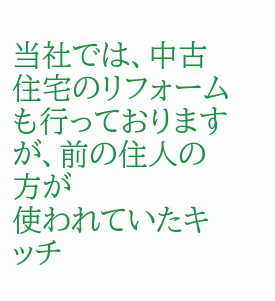当社では、中古住宅のリフォームも行っておりますが、前の住人の方が
使われていたキッチ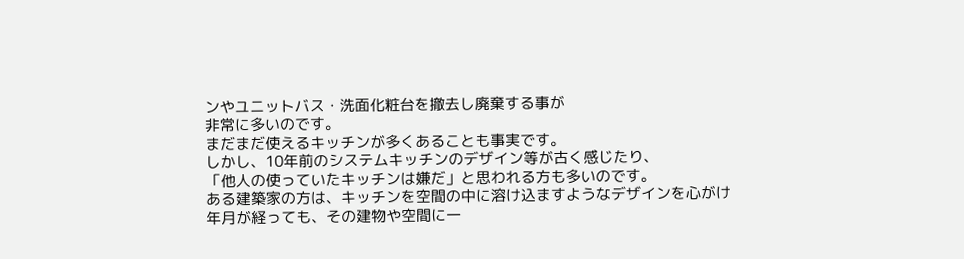ンやユニットバス・洗面化粧台を撤去し廃棄する事が
非常に多いのです。
まだまだ使えるキッチンが多くあることも事実です。
しかし、10年前のシステムキッチンのデザイン等が古く感じたり、
「他人の使っていたキッチンは嫌だ」と思われる方も多いのです。
ある建築家の方は、キッチンを空間の中に溶け込ますようなデザインを心がけ
年月が経っても、その建物や空間に一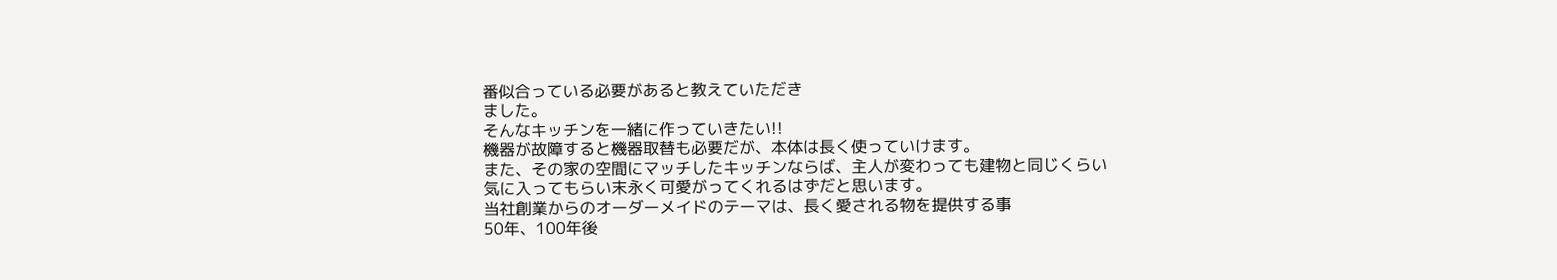番似合っている必要があると教えていただき
ました。
そんなキッチンを一緒に作っていきたい!!
機器が故障すると機器取替も必要だが、本体は長く使っていけます。
また、その家の空間にマッチしたキッチンならば、主人が変わっても建物と同じくらい
気に入ってもらい末永く可愛がってくれるはずだと思います。
当社創業からのオーダーメイドのテーマは、長く愛される物を提供する事
50年、100年後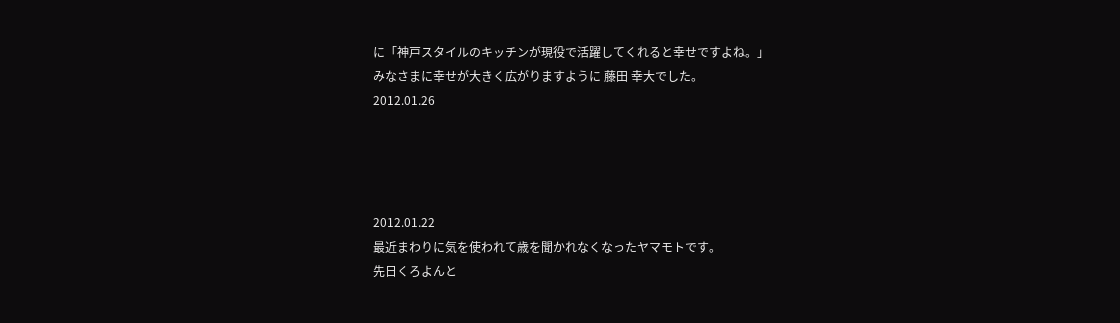に「神戸スタイルのキッチンが現役で活躍してくれると幸せですよね。」
みなさまに幸せが大きく広がりますように 藤田 幸大でした。
2012.01.26




2012.01.22
最近まわりに気を使われて歳を聞かれなくなったヤマモトです。
先日くろよんと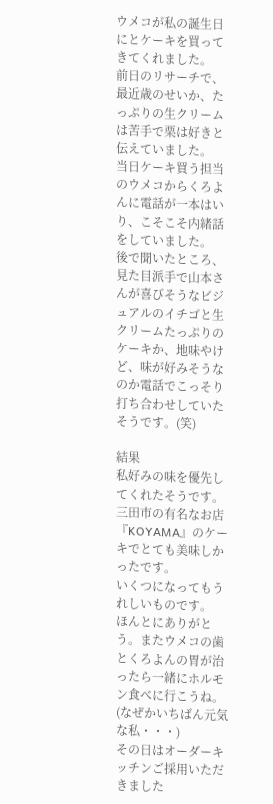ウメコが私の誕生日にとケーキを買ってきてくれました。
前日のリサーチで、最近歳のせいか、たっぷりの生クリームは苦手で栗は好きと伝えていました。
当日ケーキ買う担当のウメコからくろよんに電話が一本はいり、こそこそ内緒話をしていました。
後で聞いたところ、見た目派手で山本さんが喜びそうなビジュアルのイチゴと生クリームたっぷりのケーキか、地味やけど、味が好みそうなのか電話でこっそり打ち合わせしていたそうです。(笑)

結果
私好みの味を優先してくれたそうです。三田市の有名なお店『KOYAMA』のケーキでとても美味しかったです。
いくつになってもうれしいものです。
ほんとにありがとう。またウメコの歯とくろよんの胃が治ったら一緒にホルモン食べに行こうね。(なぜかいちばん元気な私・・・)
その日はオーダーキッチンご採用いただきました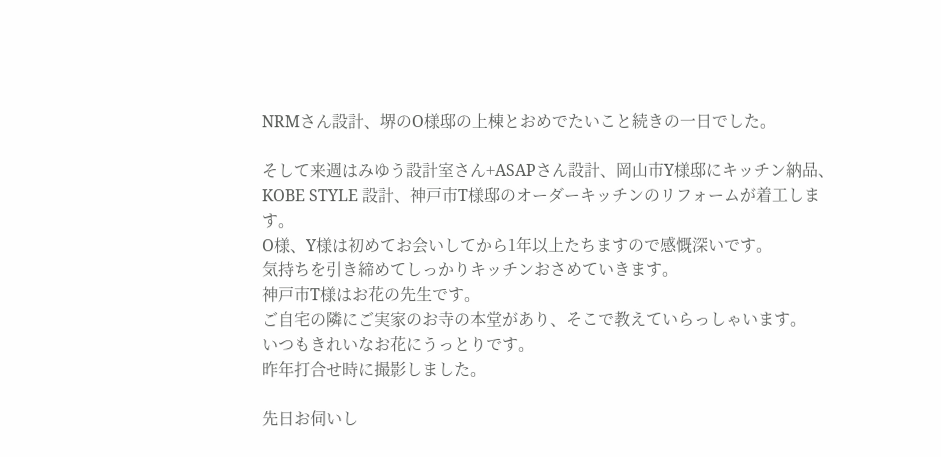NRMさん設計、堺のO様邸の上棟とおめでたいこと続きの一日でした。

そして来週はみゆう設計室さん+ASAPさん設計、岡山市Y様邸にキッチン納品、
KOBE STYLE 設計、神戸市T様邸のオーダーキッチンのリフォームが着工します。
O様、Y様は初めてお会いしてから1年以上たちますので感慨深いです。
気持ちを引き締めてしっかりキッチンおさめていきます。
神戸市T様はお花の先生です。
ご自宅の隣にご実家のお寺の本堂があり、そこで教えていらっしゃいます。
いつもきれいなお花にうっとりです。
昨年打合せ時に撮影しました。

先日お伺いし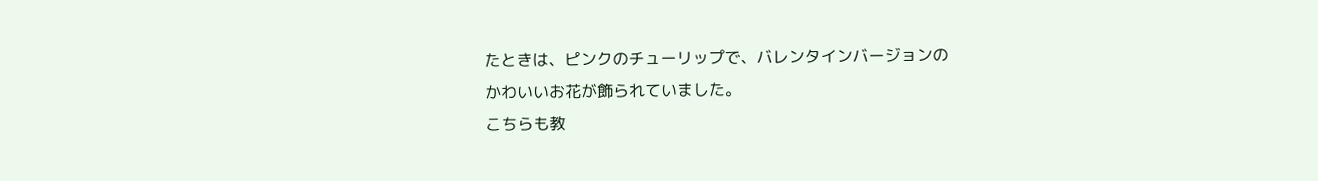たときは、ピンクのチューリップで、バレンタインバージョンの
かわいいお花が飾られていました。
こちらも教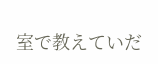室で教えていだ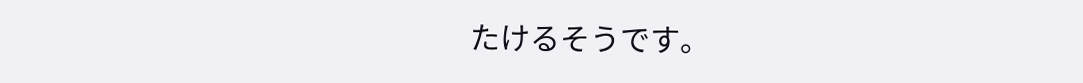たけるそうです。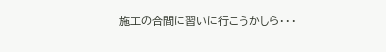施工の合間に習いに行こうかしら・・・